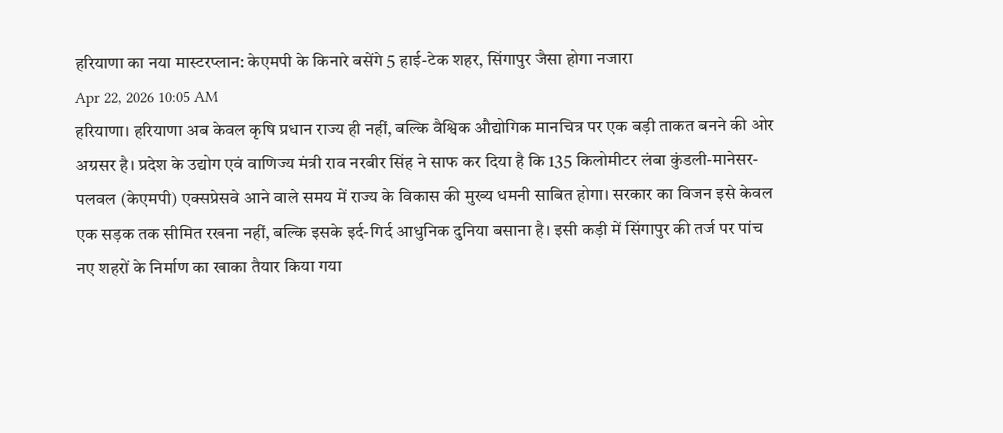हरियाणा का नया मास्टरप्लान: केएमपी के किनारे बसेंगे 5 हाई-टेक शहर, सिंगापुर जैसा होगा नजारा
Apr 22, 2026 10:05 AM
हरियाणा। हरियाणा अब केवल कृषि प्रधान राज्य ही नहीं, बल्कि वैश्विक औद्योगिक मानचित्र पर एक बड़ी ताकत बनने की ओर अग्रसर है। प्रदेश के उद्योग एवं वाणिज्य मंत्री राव नरबीर सिंह ने साफ कर दिया है कि 135 किलोमीटर लंबा कुंडली-मानेसर-पलवल (केएमपी) एक्सप्रेसवे आने वाले समय में राज्य के विकास की मुख्य धमनी साबित होगा। सरकार का विजन इसे केवल एक सड़क तक सीमित रखना नहीं, बल्कि इसके इर्द-गिर्द आधुनिक दुनिया बसाना है। इसी कड़ी में सिंगापुर की तर्ज पर पांच नए शहरों के निर्माण का खाका तैयार किया गया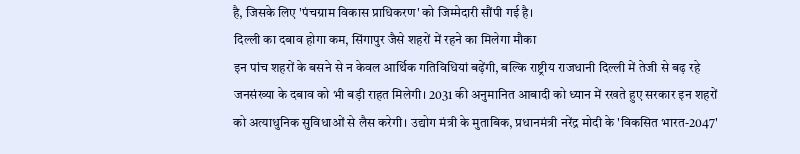है, जिसके लिए 'पंचग्राम विकास प्राधिकरण' को जिम्मेदारी सौंपी गई है।
दिल्ली का दबाव होगा कम, सिंगापुर जैसे शहरों में रहने का मिलेगा मौका
इन पांच शहरों के बसने से न केवल आर्थिक गतिविधियां बढ़ेंगी, बल्कि राष्ट्रीय राजधानी दिल्ली में तेजी से बढ़ रहे जनसंख्या के दबाव को भी बड़ी राहत मिलेगी। 2031 की अनुमानित आबादी को ध्यान में रखते हुए सरकार इन शहरों को अत्याधुनिक सुविधाओं से लैस करेगी। उद्योग मंत्री के मुताबिक, प्रधानमंत्री नरेंद्र मोदी के 'विकसित भारत-2047'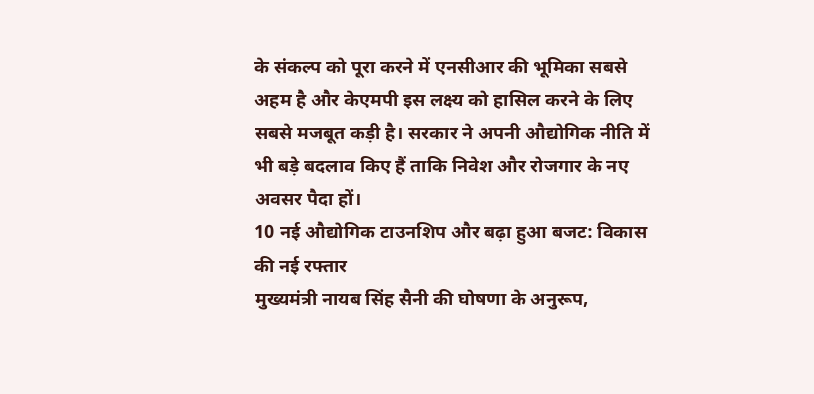के संकल्प को पूरा करने में एनसीआर की भूमिका सबसे अहम है और केएमपी इस लक्ष्य को हासिल करने के लिए सबसे मजबूत कड़ी है। सरकार ने अपनी औद्योगिक नीति में भी बड़े बदलाव किए हैं ताकि निवेश और रोजगार के नए अवसर पैदा हों।
10 नई औद्योगिक टाउनशिप और बढ़ा हुआ बजट: विकास की नई रफ्तार
मुख्यमंत्री नायब सिंह सैनी की घोषणा के अनुरूप,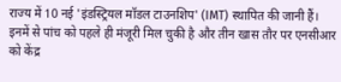राज्य में 10 नई 'इंडस्ट्रियल मॉडल टाउनशिप' (IMT) स्थापित की जानी हैं। इनमें से पांच को पहले ही मंजूरी मिल चुकी है और तीन खास तौर पर एनसीआर को केंद्र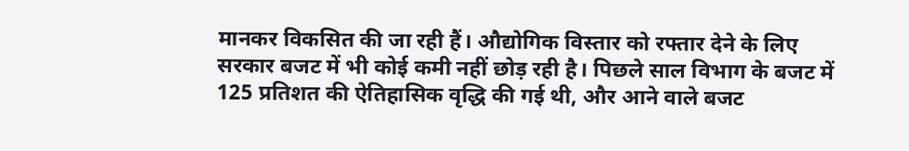मानकर विकसित की जा रही हैं। औद्योगिक विस्तार को रफ्तार देने के लिए सरकार बजट में भी कोई कमी नहीं छोड़ रही है। पिछले साल विभाग के बजट में 125 प्रतिशत की ऐतिहासिक वृद्धि की गई थी, और आने वाले बजट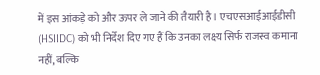में इस आंकड़े को और ऊपर ले जाने की तैयारी है। एचएसआईआईडीसी (HSIIDC) को भी निर्देश दिए गए हैं कि उनका लक्ष्य सिर्फ राजस्व कमाना नहीं, बल्कि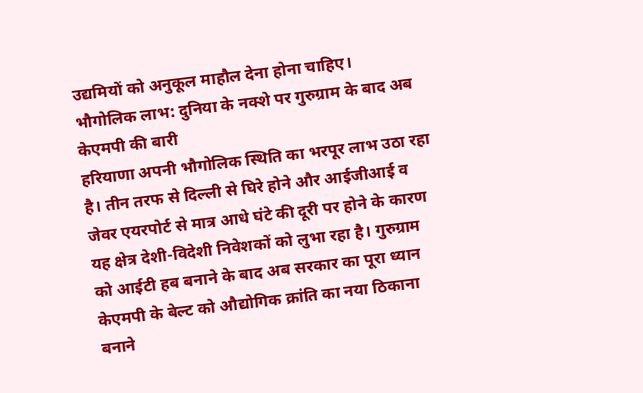उद्यमियों को अनुकूल माहौल देना होना चाहिए।
भौगोलिक लाभ: दुनिया के नक्शे पर गुरुग्राम के बाद अब केएमपी की बारी
हरियाणा अपनी भौगोलिक स्थिति का भरपूर लाभ उठा रहा है। तीन तरफ से दिल्ली से घिरे होने और आईजीआई व जेवर एयरपोर्ट से मात्र आधे घंटे की दूरी पर होने के कारण यह क्षेत्र देशी-विदेशी निवेशकों को लुभा रहा है। गुरुग्राम को आईटी हब बनाने के बाद अब सरकार का पूरा ध्यान केएमपी के बेल्ट को औद्योगिक क्रांति का नया ठिकाना बनाने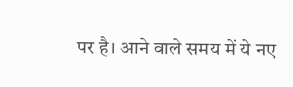पर है। आने वाले समय में ये नए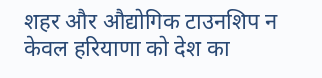शहर और औद्योगिक टाउनशिप न केवल हरियाणा को देश का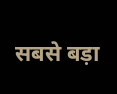सबसे बड़ा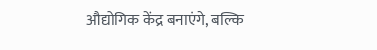औद्योगिक केंद्र बनाएंगे, बल्कि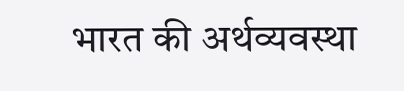भारत की अर्थव्यवस्था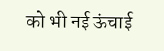को भी नई ऊंचाई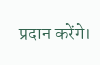प्रदान करेंगे।